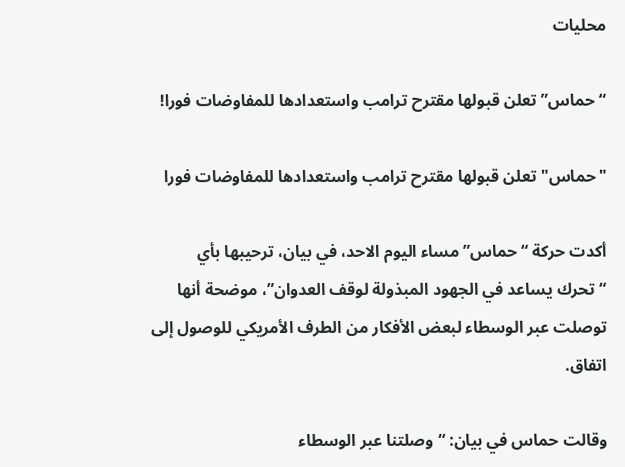محليات

“حماس” تعلن قبولها مقترح ترامب واستعدادها للمفاوضات فورا!

"حماس" تعلن قبولها مقترح ترامب واستعدادها للمفاوضات فورا

أكدت حركة “حماس” مساء اليوم الاحد، في بيان، ترحيبها بأي “تحرك يساعد في الجهود المبذولة لوقف العدوان”، موضحة أنها توصلت عبر الوسطاء لبعض الأفكار من الطرف الأمريكي للوصول إلى اتفاق.

وقالت حماس في بيان: “وصلتنا عبر الوسطاء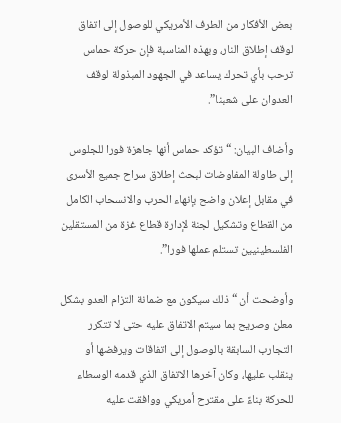بعض الأفكار من الطرف الأمريكي للوصول إلى اتفاق لوقف إطلاق النار، وبهذه المناسبة فإن حركة حماس ترحب بأي تحرك يساعد في الجهود المبذولة لوقف العدوان على شعبنا”.

وأضاف البيان: “تؤكد حماس أنها جاهزة فورا للجلوس إلى طاولة المفاوضات لبحث إطلاق سراح جميع الأسرى في مقابل إعلان واضح بإنهاء الحرب والانسحاب الكامل من القطاع وتشكيل لجنة لإدارة قطاع غزة من المستقلين الفلسطينيين تستلم عملها فورا”.

وأوضحت أن “ذلك سيكون مع ضمانة التزام العدو بشكل معلن وصريح بما سيتم الاتفاق عليه حتى لا تتكرر التجارب السابقة بالوصول إلى اتفاقات ويرفضها أو ينقلب عليها، وكان آخرها الاتفاق الذي قدمه الوسطاء للحركة بناءً على مقترح أمريكي ووافقت عليه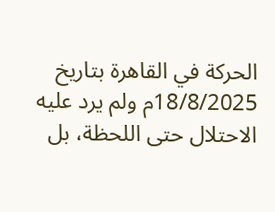الحركة في القاهرة بتاريخ 18/8/2025م ولم يرد عليه الاحتلال حتى اللحظة، بل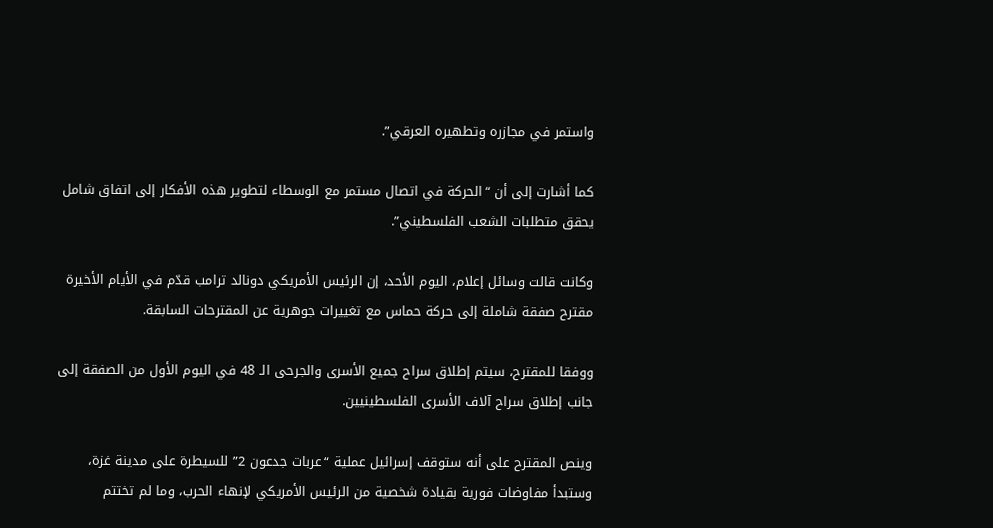واستمر في مجازره وتطهيره العرقي”.

كما أشارت إلى أن “الحركة في اتصال مستمر مع الوسطاء لتطوير هذه الأفكار إلى اتفاق شامل يحقق متطلبات الشعب الفلسطيني”.

وكانت قالت وسائل إعلام، اليوم الأحد، إن الرئيس الأمريكي دونالد ترامب قدّم في الأيام الأخيرة مقترح صفقة شاملة إلى حركة حماس مع تغييرات جوهرية عن المقترحات السابقة.

ووفقا للمقترح، سيتم إطلاق سراح جميع الأسرى والجرحى الـ 48 في اليوم الأول من الصفقة إلى جانب إطلاق سراح آلاف الأسرى الفلسطينيين.

وينص المقترح على أنه ستوقف إسرائيل عملية “عربات جدعون 2” للسيطرة على مدينة غزة، وستبدأ مفاوضات فورية بقيادة شخصية من الرئيس الأمريكي لإنهاء الحرب، وما لم تختتم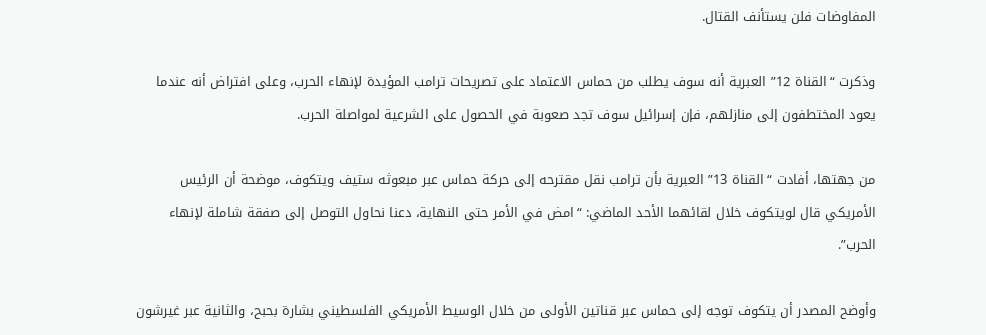المفاوضات فلن يستأنف القتال.

وذكرت “القناة 12” العبرية أنه سوف يطلب من حماس الاعتماد على تصريحات ترامب المؤيدة لإنهاء الحرب، وعلى افتراض أنه عندما يعود المختطفون إلى منازلهم، فإن إسرائيل سوف تجد صعوبة في الحصول على الشرعية لمواصلة الحرب.

من جهتها، أفادت “القناة 13” العبرية بأن ترامب نقل مقترحه إلى حركة حماس عبر مبعوثه ستيف ويتكوف، موضحة أن الرئيس الأمريكي قال لويتكوف خلال لقائهما الأحد الماضي: “امض في الأمر حتى النهاية، دعنا نحاول التوصل إلى صفقة شاملة لإنهاء الحرب”.

وأوضح المصدر أن يتكوف توجه إلى حماس عبر قناتين الأولى من خلال الوسيط الأمريكي الفلسطيني بشارة بحبح، والثانية عبر غيرشون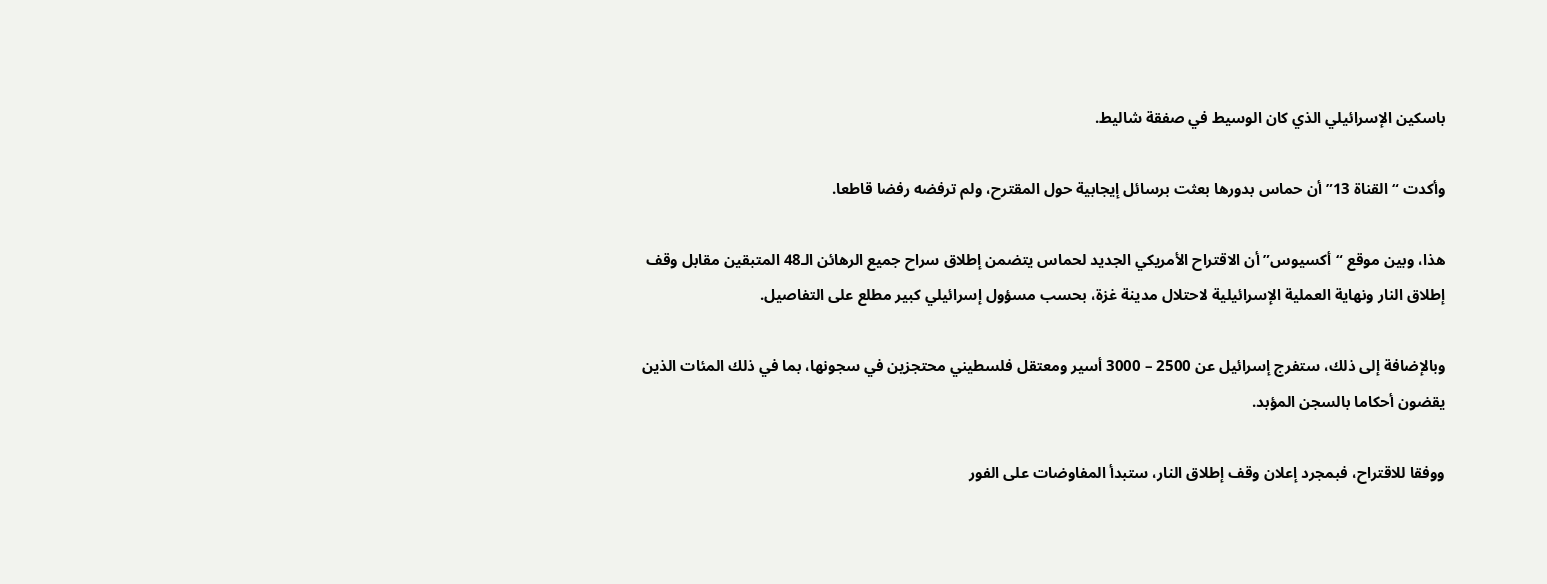باسكين الإسرائيلي الذي كان الوسيط في صفقة شاليط.

وأكدت “القناة 13” أن حماس بدورها بعثت برسائل إيجابية حول المقترح، ولم ترفضه رفضا قاطعا.

هذا، وبين موقع “أكسيوس” أن الاقتراح الأمريكي الجديد لحماس يتضمن إطلاق سراح جميع الرهائن الـ48 المتبقين مقابل وقف إطلاق النار ونهاية العملية الإسرائيلية لاحتلال مدينة غزة، بحسب مسؤول إسرائيلي كبير مطلع على التفاصيل.

وبالإضافة إلى ذلك، ستفرج إسرائيل عن 2500 – 3000 أسير ومعتقل فلسطيني محتجزين في سجونها، بما في ذلك المئات الذين يقضون أحكاما بالسجن المؤبد.

ووفقا للاقتراح، فبمجرد إعلان وقف إطلاق النار، ستبدأ المفاوضات على الفور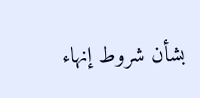بشأن شروط إنهاء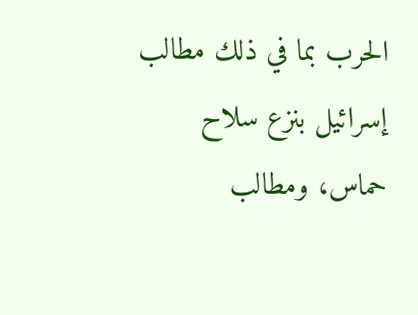الحرب بما في ذلك مطالب إسرائيل بنزع سلاح حماس، ومطالب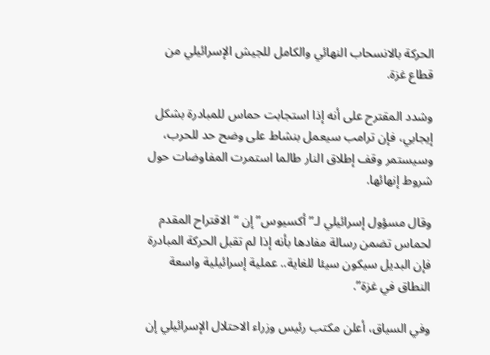الحركة بالانسحاب النهائي والكامل للجيش الإسرائيلي من قطاع غزة.

وشدد المقترح على أنه إذا استجابت حماس للمبادرة بشكل إيجابي، فإن ترامب سيعمل بنشاط على وضح حد للحرب، وسيستمر وقف إطلاق النار طالما استمرت المفاوضات حول شروط إنهائها.

وقال مسؤول إسرائيلي لـ”أكسيوس” إن “الاقتراح المقدم لحماس تضمن رسالة مفادها بأنه إذا لم تقبل الحركة المبادرة فإن البديل سيكون سيئا للغاية.. عملية إسرائيلية واسعة النطاق في غزة”.

وفي السياق، أعلن مكتب رئيس وزراء الاحتلال الإسرائيلي إن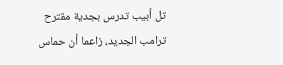تل أبيب تدرس بجدية مقترح ترامب الجديد، زاعما أن حماس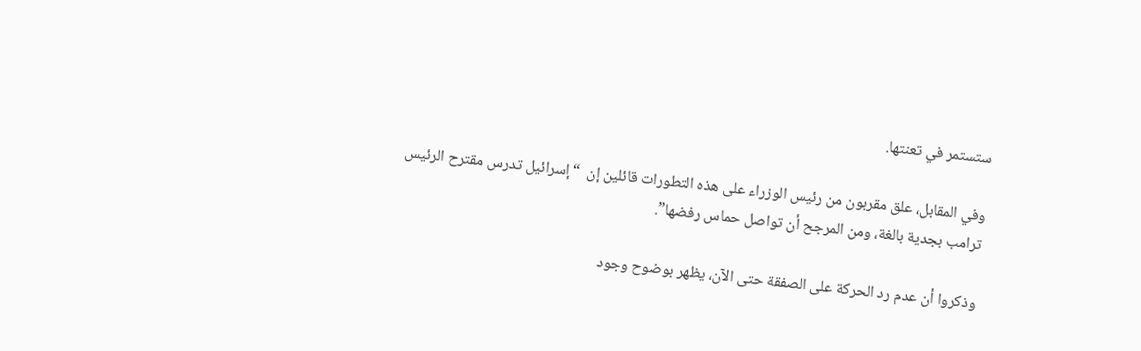ستستمر في تعنتها.

وفي المقابل، علق مقربون من رئيس الوزراء على هذه التطورات قائلين إن  “إسرائيل تدرس مقترح الرئيس ترامب بجدية بالغة، ومن المرجح أن تواصل حماس رفضها”.

وذكروا أن عدم رد الحركة على الصفقة حتى الآن، يظهر بوضوح وجود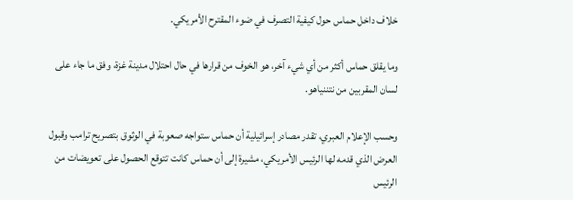خلاف داخل حماس حول كيفية التصرف في ضوء المقترح الأمريكي.

وما يقلق حماس أكثر من أي شيء آخر، هو الخوف من قرارها في حال احتلال مدينة غزة، وفق ما جاء على لسان المقربين من نتننياهو.

وحسب الإعلام العبري، تقدر مصادر إسرائيلية أن حماس ستواجه صعوبة في الوثوق بتصريح ترامب وقبول العرض الذي قدمه لها الرئيس الأمريكي، مشيرة إلى أن حماس كانت تتوقع الحصول على تعويضات من الرئيس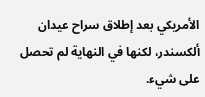الأمريكي بعد إطلاق سراح عيدان ألكسندر، لكنها في النهاية لم تحصل على شيء.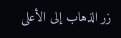زر الذهاب إلى الأعلى